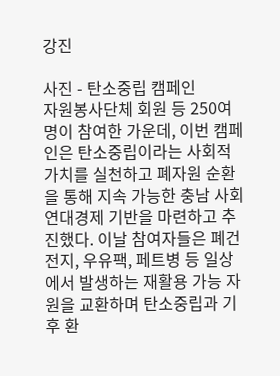강진

사진 - 탄소중립 캠페인
자원봉사단체 회원 등 250여 명이 참여한 가운데, 이번 캠페인은 탄소중립이라는 사회적 가치를 실천하고 폐자원 순환을 통해 지속 가능한 충남 사회연대경제 기반을 마련하고 추진했다. 이날 참여자들은 폐건전지, 우유팩, 페트병 등 일상에서 발생하는 재활용 가능 자원을 교환하며 탄소중립과 기후 환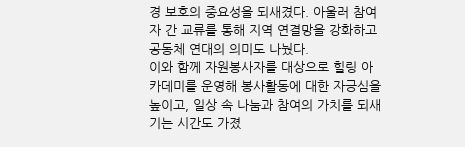경 보호의 중요성을 되새겼다. 아울러 참여자 간 교류를 통해 지역 연결망을 강화하고 공동체 연대의 의미도 나눴다.
이와 함께 자원봉사자를 대상으로 힐링 아카데미를 운영해 봉사활동에 대한 자긍심을 높이고, 일상 속 나눔과 참여의 가치를 되새기는 시간도 가졌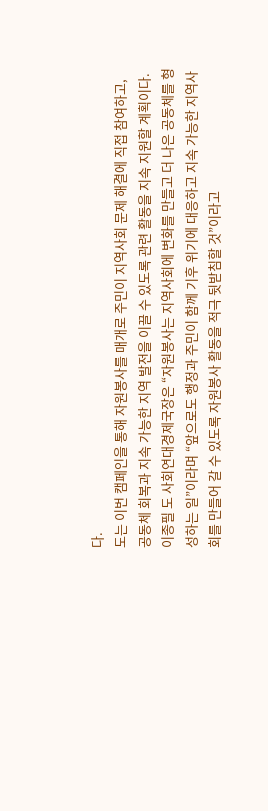다.
도는 이번 캠페인을 통해 자원봉사를 매개로 주민이 지역사회 문제 해결에 직접 참여하고, 공동체 회복과 지속 가능한 지역 발전을 이끌 수 있도록 관련 활동을 지속 지원할 계획이다.
이종필 도 사회연대경제국장은 “자원봉사는 지역사회에 변화를 만들고 더 나은 공동체를 형성하는 일”이라며 “앞으로도 행정과 주민이 함께 기후 위기에 대응하고 지속 가능한 지역사회를 만들어 갈 수 있도록 자원봉사 활동을 적극 뒷받침할 것”이라고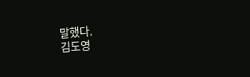말했다.
김도영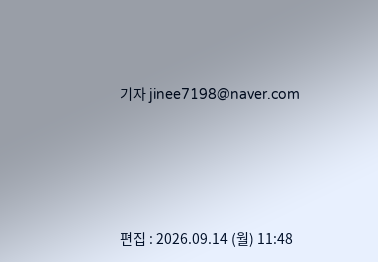기자 jinee7198@naver.com






편집 : 2026.09.14 (월) 11:48